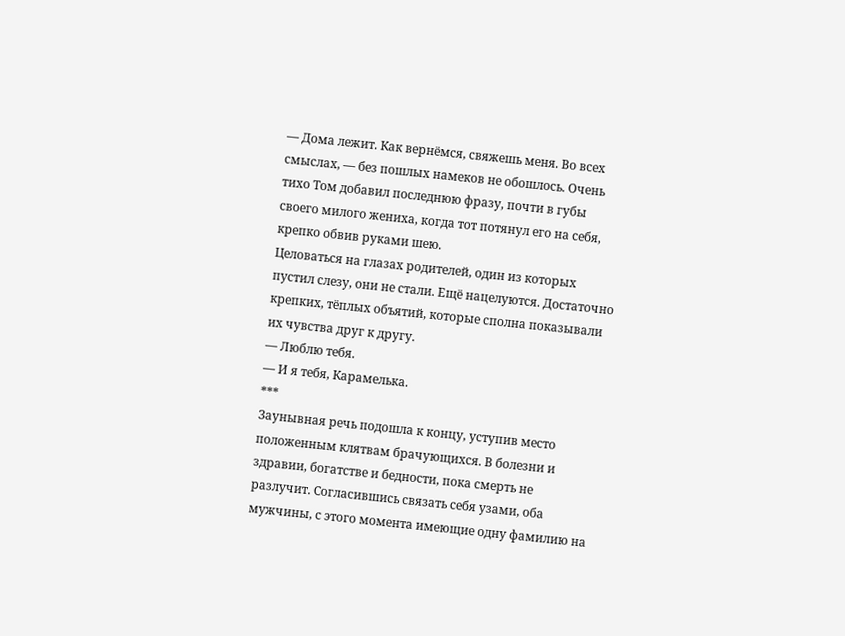— Дома лежит. Как вернёмся, свяжешь меня. Во всех смыслах, — без пошлых намеков не обошлось. Очень тихо Том добавил последнюю фразу, почти в губы своего милого жениха, когда тот потянул его на себя, крепко обвив руками шею.
Целоваться на глазах родителей, один из которых пустил слезу, они не стали. Ещё нацелуются. Достаточно крепких, тёплых объятий, которые сполна показывали их чувства друг к другу.
— Люблю тебя.
— И я тебя, Карамелька.
***
Заунывная речь подошла к концу, уступив место положенным клятвам брачующихся. В болезни и здравии, богатстве и бедности, пока смерть не разлучит. Согласившись связать себя узами, оба мужчины, с этого момента имеющие одну фамилию на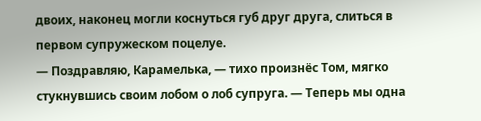двоих, наконец могли коснуться губ друг друга, слиться в первом супружеском поцелуе.
— Поздравляю, Карамелька, — тихо произнёс Том, мягко стукнувшись своим лобом о лоб супруга. — Теперь мы одна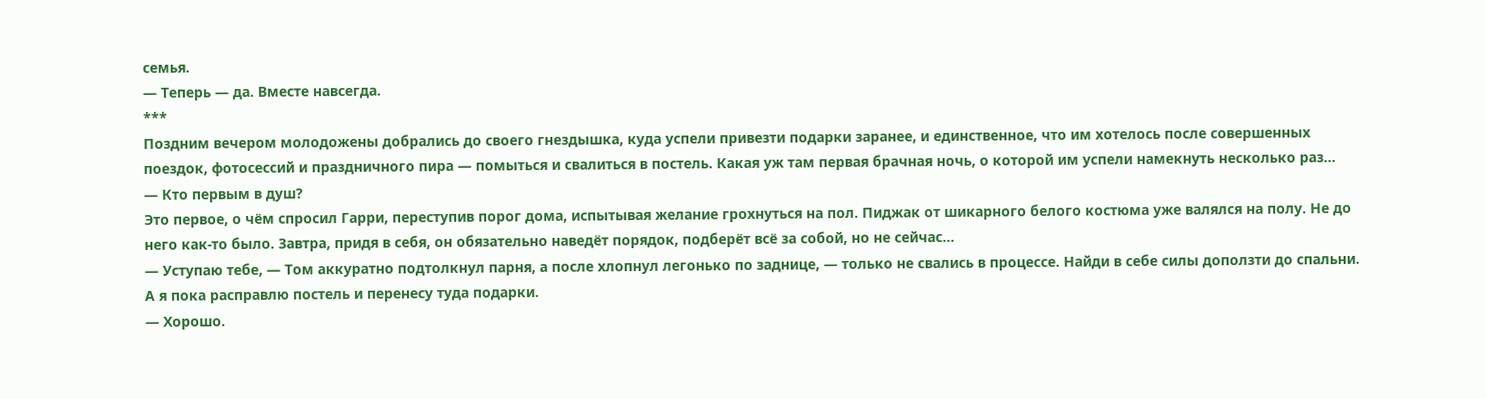семья.
— Теперь — да. Вместе навсегда.
***
Поздним вечером молодожены добрались до своего гнездышка, куда успели привезти подарки заранее, и единственное, что им хотелось после совершенных поездок, фотосессий и праздничного пира — помыться и свалиться в постель. Какая уж там первая брачная ночь, о которой им успели намекнуть несколько раз…
— Кто первым в душ?
Это первое, о чём спросил Гарри, переступив порог дома, испытывая желание грохнуться на пол. Пиджак от шикарного белого костюма уже валялся на полу. Не до него как-то было. Завтра, придя в себя, он обязательно наведёт порядок, подберёт всё за собой, но не сейчас…
— Уступаю тебе, — Том аккуратно подтолкнул парня, а после хлопнул легонько по заднице, — только не свались в процессе. Найди в себе силы доползти до спальни. А я пока расправлю постель и перенесу туда подарки.
— Хорошо.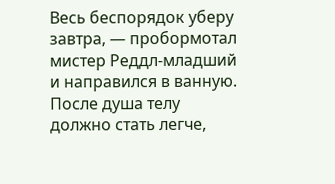Весь беспорядок уберу завтра, — пробормотал мистер Реддл-младший и направился в ванную.
После душа телу должно стать легче,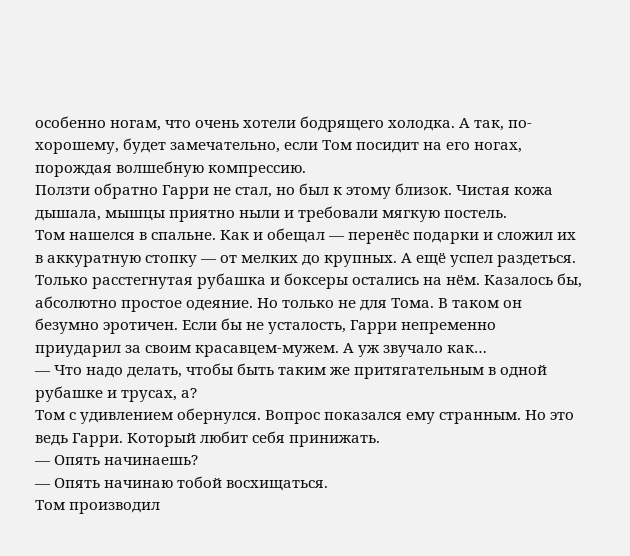особенно ногам, что очень хотели бодрящего холодка. А так, по-хорошему, будет замечательно, если Том посидит на его ногах, порождая волшебную компрессию.
Ползти обратно Гарри не стал, но был к этому близок. Чистая кожа дышала, мышцы приятно ныли и требовали мягкую постель.
Том нашелся в спальне. Как и обещал — перенёс подарки и сложил их в аккуратную стопку — от мелких до крупных. А ещё успел раздеться. Только расстегнутая рубашка и боксеры остались на нём. Казалось бы, абсолютно простое одеяние. Но только не для Тома. В таком он безумно эротичен. Если бы не усталость, Гарри непременно приударил за своим красавцем-мужем. А уж звучало как…
— Что надо делать, чтобы быть таким же притягательным в одной рубашке и трусах, а?
Том с удивлением обернулся. Вопрос показался ему странным. Но это ведь Гарри. Который любит себя принижать.
— Опять начинаешь?
— Опять начинаю тобой восхищаться.
Том производил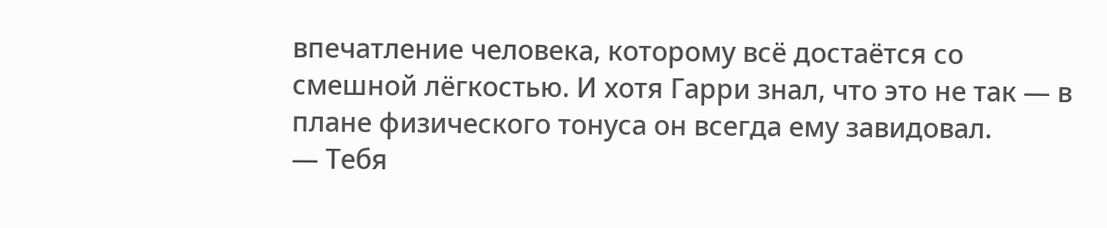впечатление человека, которому всё достаётся со смешной лёгкостью. И хотя Гарри знал, что это не так — в плане физического тонуса он всегда ему завидовал.
— Тебя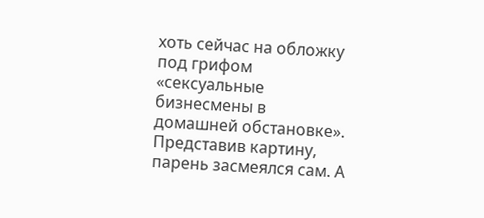хоть сейчас на обложку под грифом «сексуальные бизнесмены в домашней обстановке».
Представив картину, парень засмеялся сам. А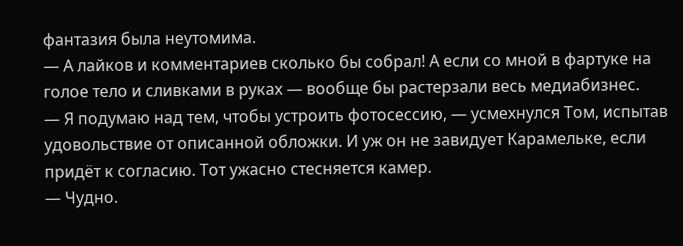фантазия была неутомима.
— А лайков и комментариев сколько бы собрал! А если со мной в фартуке на голое тело и сливками в руках — вообще бы растерзали весь медиабизнес.
— Я подумаю над тем, чтобы устроить фотосессию, — усмехнулся Том, испытав удовольствие от описанной обложки. И уж он не завидует Карамельке, если придёт к согласию. Тот ужасно стесняется камер.
— Чудно.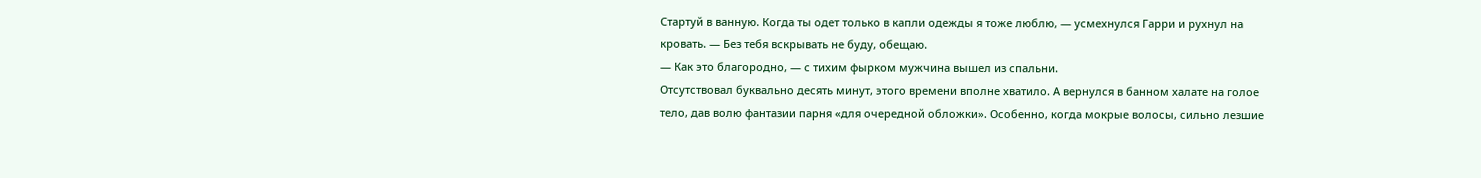Стартуй в ванную. Когда ты одет только в капли одежды я тоже люблю, — усмехнулся Гарри и рухнул на кровать. — Без тебя вскрывать не буду, обещаю.
— Как это благородно, — с тихим фырком мужчина вышел из спальни.
Отсутствовал буквально десять минут, этого времени вполне хватило. А вернулся в банном халате на голое тело, дав волю фантазии парня «для очередной обложки». Особенно, когда мокрые волосы, сильно лезшие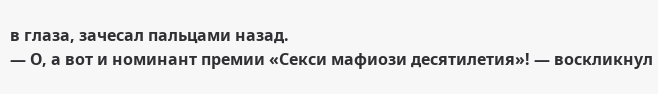в глаза, зачесал пальцами назад.
— О, а вот и номинант премии «Секси мафиози десятилетия»! — воскликнул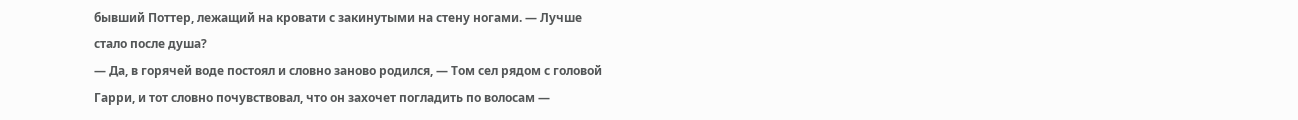бывший Поттер, лежащий на кровати с закинутыми на стену ногами. — Лучше стало после душа?
— Да, в горячей воде постоял и словно заново родился, — Том сел рядом с головой Гарри, и тот словно почувствовал, что он захочет погладить по волосам —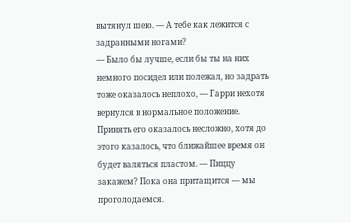вытянул шею. — А тебе как лежится с задранными ногами?
— Было бы лучше, если бы ты на них немного посидел или полежал, но задрать тоже оказалось неплохо, — Гарри нехотя вернулся в нормальное положение. Принять его оказалось несложно, хотя до этого казалось, что ближайшее время он будет валяться пластом. — Пиццу закажем? Пока она притащится — мы проголодаемся.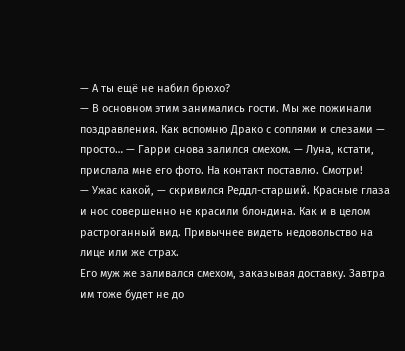— А ты ещё не набил брюхо?
— В основном этим занимались гости. Мы же пожинали поздравления. Как вспомню Драко с соплями и слезами — просто… — Гарри снова залился смехом. — Луна, кстати, прислала мне его фото. На контакт поставлю. Смотри!
— Ужас какой, — скривился Реддл-старший. Красные глаза и нос совершенно не красили блондина. Как и в целом растроганный вид. Привычнее видеть недовольство на лице или же страх.
Его муж же заливался смехом, заказывая доставку. Завтра им тоже будет не до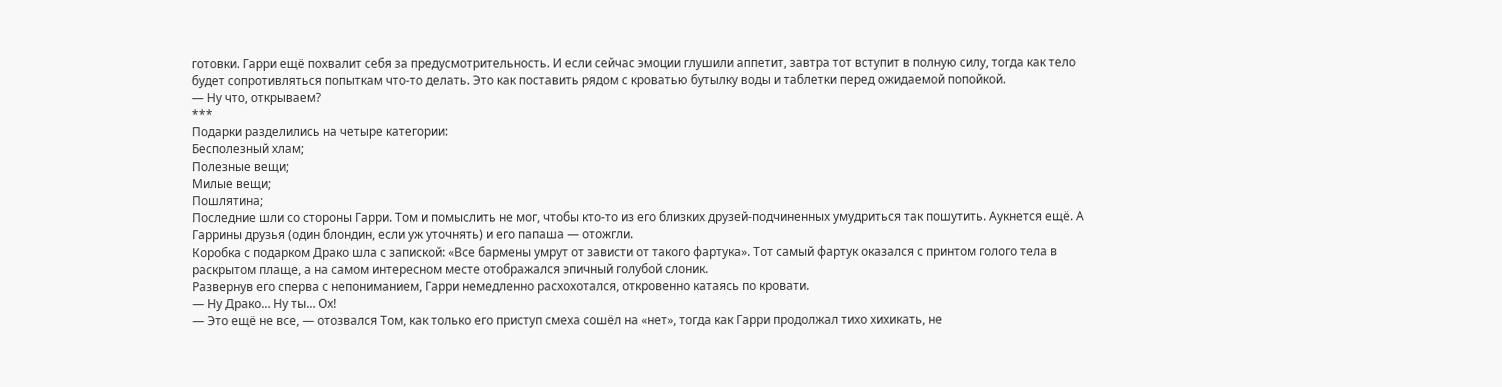готовки. Гарри ещё похвалит себя за предусмотрительность. И если сейчас эмоции глушили аппетит, завтра тот вступит в полную силу, тогда как тело будет сопротивляться попыткам что-то делать. Это как поставить рядом с кроватью бутылку воды и таблетки перед ожидаемой попойкой.
— Ну что, открываем?
***
Подарки разделились на четыре категории:
Бесполезный хлам;
Полезные вещи;
Милые вещи;
Пошлятина;
Последние шли со стороны Гарри. Том и помыслить не мог, чтобы кто-то из его близких друзей-подчиненных умудриться так пошутить. Аукнется ещё. А Гаррины друзья (один блондин, если уж уточнять) и его папаша — отожгли.
Коробка с подарком Драко шла с запиской: «Все бармены умрут от зависти от такого фартука». Тот самый фартук оказался с принтом голого тела в раскрытом плаще, а на самом интересном месте отображался эпичный голубой слоник.
Развернув его сперва с непониманием, Гарри немедленно расхохотался, откровенно катаясь по кровати.
— Ну Драко… Ну ты… Ох!
— Это ещё не все, — отозвался Том, как только его приступ смеха сошёл на «нет», тогда как Гарри продолжал тихо хихикать, не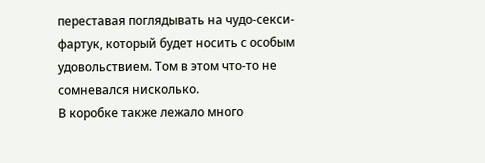переставая поглядывать на чудо-секси-фартук, который будет носить с особым удовольствием. Том в этом что-то не сомневался нисколько.
В коробке также лежало много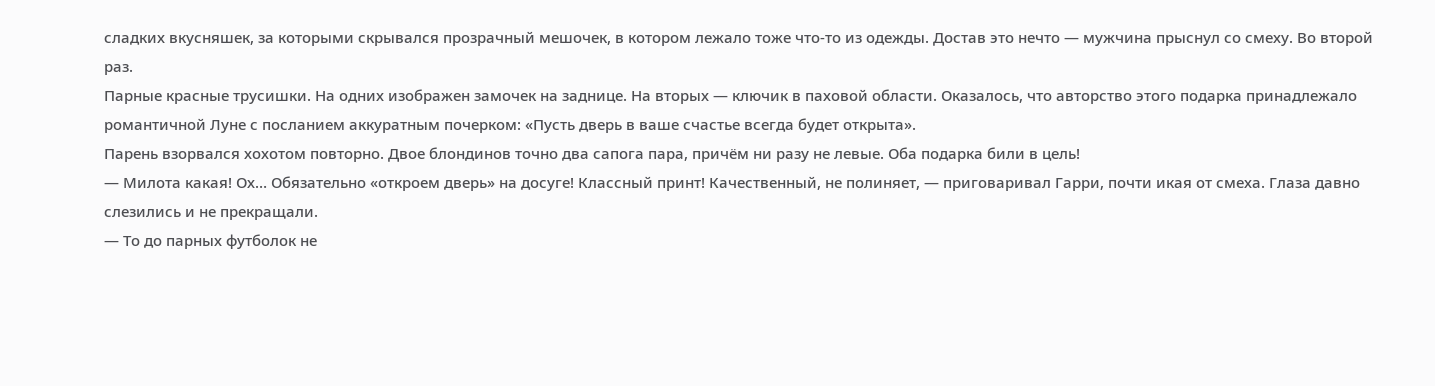сладких вкусняшек, за которыми скрывался прозрачный мешочек, в котором лежало тоже что-то из одежды. Достав это нечто — мужчина прыснул со смеху. Во второй раз.
Парные красные трусишки. На одних изображен замочек на заднице. На вторых — ключик в паховой области. Оказалось, что авторство этого подарка принадлежало романтичной Луне с посланием аккуратным почерком: «Пусть дверь в ваше счастье всегда будет открыта».
Парень взорвался хохотом повторно. Двое блондинов точно два сапога пара, причём ни разу не левые. Оба подарка били в цель!
— Милота какая! Ох… Обязательно «откроем дверь» на досуге! Классный принт! Качественный, не полиняет, — приговаривал Гарри, почти икая от смеха. Глаза давно слезились и не прекращали.
— То до парных футболок не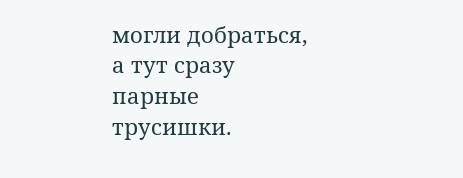могли добраться, а тут сразу парные трусишки.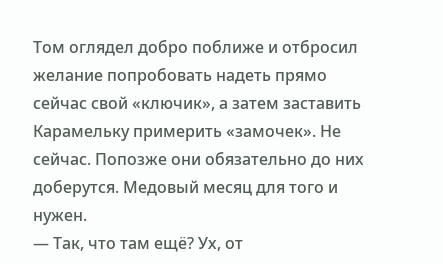Том оглядел добро поближе и отбросил желание попробовать надеть прямо сейчас свой «ключик», а затем заставить Карамельку примерить «замочек». Не сейчас. Попозже они обязательно до них доберутся. Медовый месяц для того и нужен.
— Так, что там ещё? Ух, от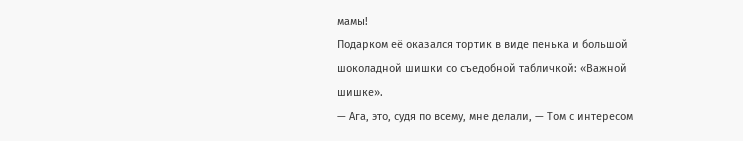мамы!
Подарком её оказался тортик в виде пенька и большой шоколадной шишки со съедобной табличкой: «Важной шишке».
— Ага, это, судя по всему, мне делали, — Том с интересом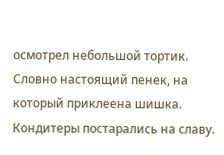осмотрел небольшой тортик. Словно настоящий пенек, на который приклеена шишка. Кондитеры постарались на славу.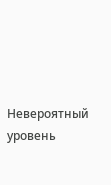Невероятный уровень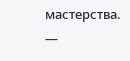мастерства. —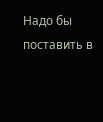Надо бы поставить в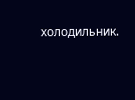холодильник.